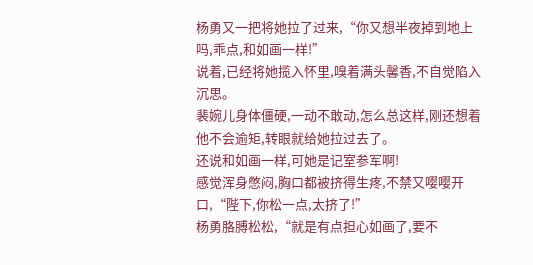杨勇又一把将她拉了过来,“你又想半夜掉到地上吗,乖点,和如画一样!”
说着,已经将她揽入怀里,嗅着满头馨香,不自觉陷入沉思。
裴婉儿身体僵硬,一动不敢动,怎么总这样,刚还想着他不会逾矩,转眼就给她拉过去了。
还说和如画一样,可她是记室参军啊!
感觉浑身憋闷,胸口都被挤得生疼,不禁又嘤嘤开口,“陛下,你松一点,太挤了!”
杨勇胳膊松松,“就是有点担心如画了,要不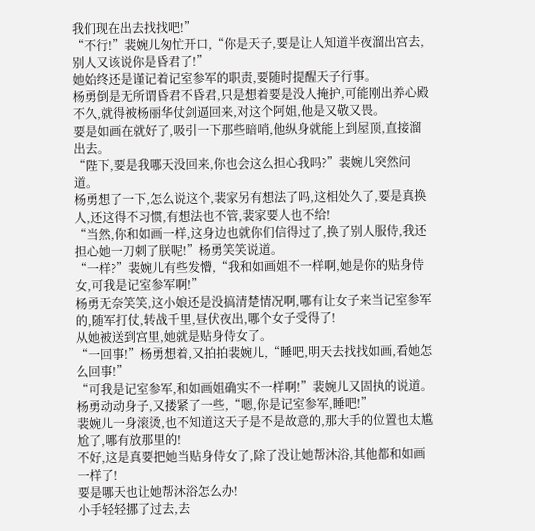我们现在出去找找吧!”
“不行!”裴婉儿匆忙开口,“你是天子,要是让人知道半夜溜出宫去,别人又该说你是昏君了!”
她始终还是谨记着记室参军的职责,要随时提醒天子行事。
杨勇倒是无所谓昏君不昏君,只是想着要是没人掩护,可能刚出养心殿不久,就得被杨丽华仗剑逼回来,对这个阿姐,他是又敬又畏。
要是如画在就好了,吸引一下那些暗哨,他纵身就能上到屋顶,直接溜出去。
“陛下,要是我哪天没回来,你也会这么担心我吗?”裴婉儿突然问道。
杨勇想了一下,怎么说这个,裴家另有想法了吗,这相处久了,要是真换人,还这得不习惯,有想法也不管,裴家要人也不给!
“当然,你和如画一样,这身边也就你们信得过了,换了别人服侍,我还担心她一刀刺了朕呢!”杨勇笑笑说道。
“一样?”裴婉儿有些发懵,“我和如画姐不一样啊,她是你的贴身侍女,可我是记室参军啊!”
杨勇无奈笑笑,这小娘还是没搞清楚情况啊,哪有让女子来当记室参军的,随军打仗,转战千里,昼伏夜出,哪个女子受得了!
从她被送到宫里,她就是贴身侍女了。
“一回事!”杨勇想着,又拍拍裴婉儿,“睡吧,明天去找找如画,看她怎么回事!”
“可我是记室参军,和如画姐确实不一样啊!”裴婉儿又固执的说道。
杨勇动动身子,又搂紧了一些,“嗯,你是记室参军,睡吧!”
裴婉儿一身滚烫,也不知道这天子是不是故意的,那大手的位置也太尴尬了,哪有放那里的!
不好,这是真要把她当贴身侍女了,除了没让她帮沐浴,其他都和如画一样了!
要是哪天也让她帮沐浴怎么办!
小手轻轻挪了过去,去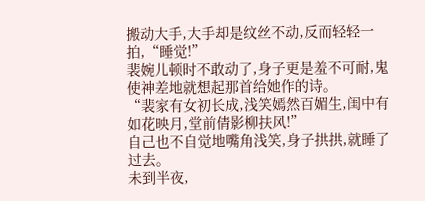搬动大手,大手却是纹丝不动,反而轻轻一拍,“睡觉!”
裴婉儿顿时不敢动了,身子更是羞不可耐,鬼使神差地就想起那首给她作的诗。
“裴家有女初长成,浅笑嫣然百媚生,闺中有如花映月,堂前倩影柳扶风!”
自己也不自觉地嘴角浅笑,身子拱拱,就睡了过去。
未到半夜,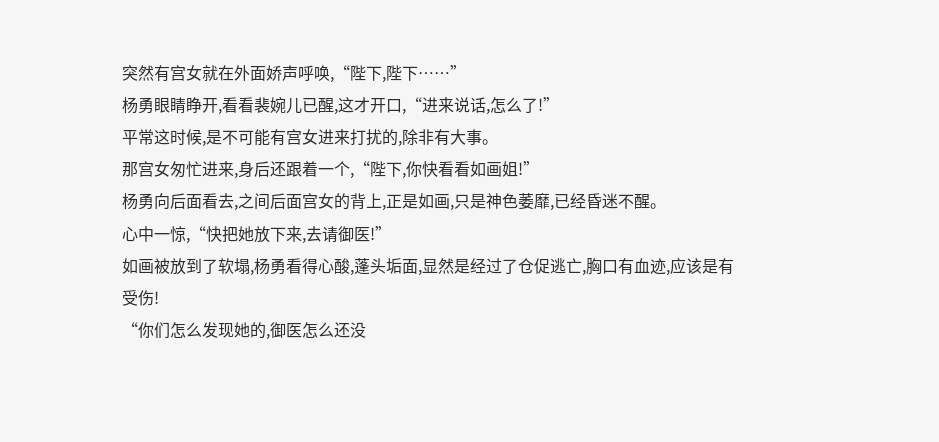突然有宫女就在外面娇声呼唤,“陛下,陛下……”
杨勇眼睛睁开,看看裴婉儿已醒,这才开口,“进来说话,怎么了!”
平常这时候,是不可能有宫女进来打扰的,除非有大事。
那宫女匆忙进来,身后还跟着一个,“陛下,你快看看如画姐!”
杨勇向后面看去,之间后面宫女的背上,正是如画,只是神色萎靡,已经昏迷不醒。
心中一惊,“快把她放下来,去请御医!”
如画被放到了软塌,杨勇看得心酸,蓬头垢面,显然是经过了仓促逃亡,胸口有血迹,应该是有受伤!
“你们怎么发现她的,御医怎么还没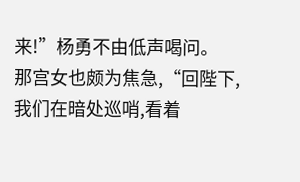来!”杨勇不由低声喝问。
那宫女也颇为焦急,“回陛下,我们在暗处巡哨,看着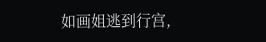如画姐逃到行宫,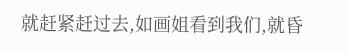就赶紧赶过去,如画姐看到我们,就昏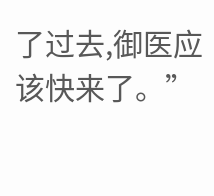了过去,御医应该快来了。”